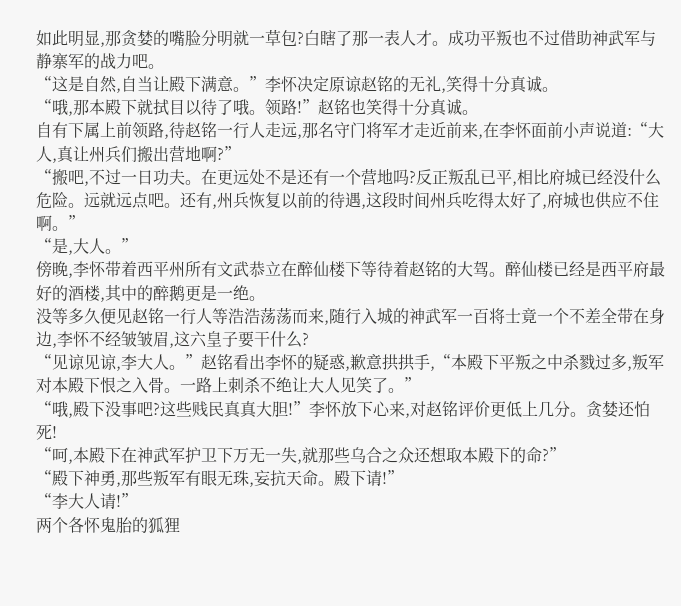如此明显,那贪婪的嘴脸分明就一草包?白瞎了那一表人才。成功平叛也不过借助神武军与静寨军的战力吧。
“这是自然,自当让殿下满意。”李怀决定原谅赵铭的无礼,笑得十分真诚。
“哦,那本殿下就拭目以待了哦。领路!”赵铭也笑得十分真诚。
自有下属上前领路,待赵铭一行人走远,那名守门将军才走近前来,在李怀面前小声说道:“大人,真让州兵们搬出营地啊?”
“搬吧,不过一日功夫。在更远处不是还有一个营地吗?反正叛乱已平,相比府城已经没什么危险。远就远点吧。还有,州兵恢复以前的待遇,这段时间州兵吃得太好了,府城也供应不住啊。”
“是,大人。”
傍晚,李怀带着西平州所有文武恭立在醉仙楼下等待着赵铭的大驾。醉仙楼已经是西平府最好的酒楼,其中的醉鹅更是一绝。
没等多久便见赵铭一行人等浩浩荡荡而来,随行入城的神武军一百将士竟一个不差全带在身边,李怀不经皱皱眉,这六皇子要干什么?
“见谅见谅,李大人。”赵铭看出李怀的疑惑,歉意拱拱手,“本殿下平叛之中杀戮过多,叛军对本殿下恨之入骨。一路上刺杀不绝让大人见笑了。”
“哦,殿下没事吧?这些贱民真真大胆!”李怀放下心来,对赵铭评价更低上几分。贪婪还怕死!
“呵,本殿下在神武军护卫下万无一失,就那些乌合之众还想取本殿下的命?”
“殿下神勇,那些叛军有眼无珠,妄抗天命。殿下请!”
“李大人请!”
两个各怀鬼胎的狐狸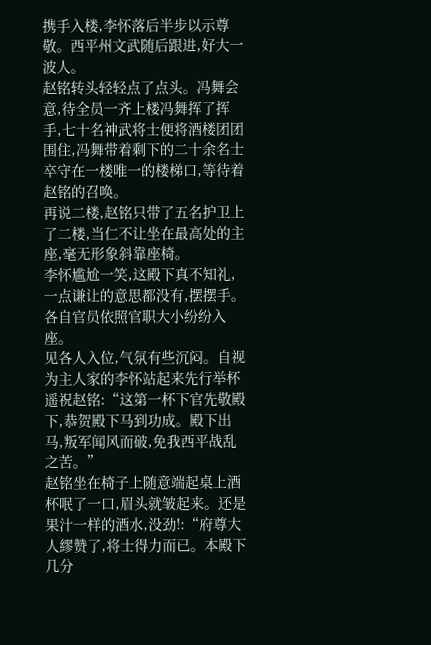携手入楼,李怀落后半步以示尊敬。西平州文武随后跟进,好大一波人。
赵铭转头轻轻点了点头。冯舞会意,待全员一齐上楼冯舞挥了挥手,七十名神武将士便将酒楼团团围住,冯舞带着剩下的二十余名士卒守在一楼唯一的楼梯口,等待着赵铭的召唤。
再说二楼,赵铭只带了五名护卫上了二楼,当仁不让坐在最高处的主座,毫无形象斜靠座椅。
李怀尴尬一笑,这殿下真不知礼,一点谦让的意思都没有,摆摆手。各自官员依照官职大小纷纷入座。
见各人入位,气氛有些沉闷。自视为主人家的李怀站起来先行举杯遥祝赵铭:“这第一杯下官先敬殿下,恭贺殿下马到功成。殿下出马,叛军闻风而破,免我西平战乱之苦。”
赵铭坐在椅子上随意端起桌上酒杯呡了一口,眉头就皱起来。还是果汁一样的酒水,没劲!:“府尊大人繆赞了,将士得力而已。本殿下几分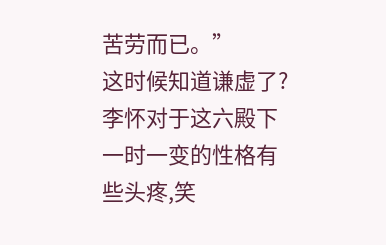苦劳而已。”
这时候知道谦虚了?李怀对于这六殿下一时一变的性格有些头疼,笑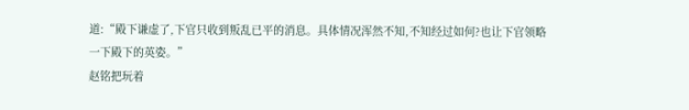道:“殿下谦虚了,下官只收到叛乱已平的消息。具体情况浑然不知,不知经过如何?也让下官领略一下殿下的英姿。”
赵铭把玩着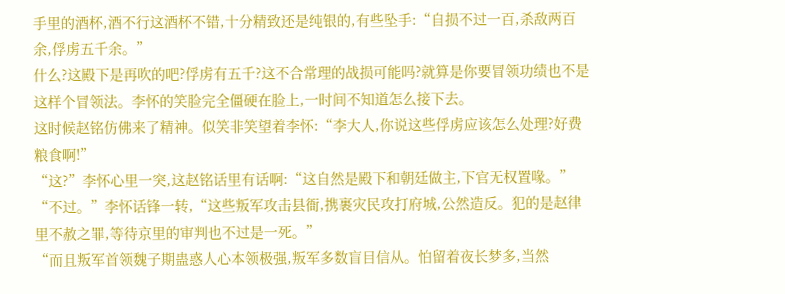手里的酒杯,酒不行这酒杯不错,十分精致还是纯银的,有些坠手:“自损不过一百,杀敌两百余,俘虏五千余。”
什么?这殿下是再吹的吧?俘虏有五千?这不合常理的战损可能吗?就算是你要冒领功绩也不是这样个冒领法。李怀的笑脸完全僵硬在脸上,一时间不知道怎么接下去。
这时候赵铭仿佛来了精神。似笑非笑望着李怀:“李大人,你说这些俘虏应该怎么处理?好费粮食啊!”
“这?”李怀心里一突,这赵铭话里有话啊:“这自然是殿下和朝廷做主,下官无权置喙。”
“不过。”李怀话锋一转,“这些叛军攻击县衙,携裹灾民攻打府城,公然造反。犯的是赵律里不赦之罪,等待京里的审判也不过是一死。”
“而且叛军首领魏子期蛊惑人心本领极强,叛军多数盲目信从。怕留着夜长梦多,当然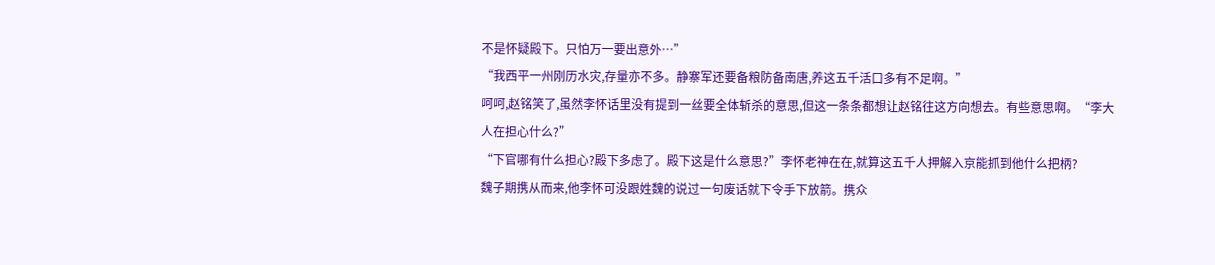不是怀疑殿下。只怕万一要出意外…”
“我西平一州刚历水灾,存量亦不多。静寨军还要备粮防备南唐,养这五千活口多有不足啊。”
呵呵,赵铭笑了,虽然李怀话里没有提到一丝要全体斩杀的意思,但这一条条都想让赵铭往这方向想去。有些意思啊。“李大人在担心什么?”
“下官哪有什么担心?殿下多虑了。殿下这是什么意思?”李怀老神在在,就算这五千人押解入京能抓到他什么把柄?
魏子期携从而来,他李怀可没跟姓魏的说过一句废话就下令手下放箭。携众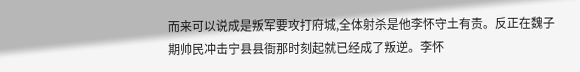而来可以说成是叛军要攻打府城,全体射杀是他李怀守土有责。反正在魏子期帅民冲击宁县县衙那时刻起就已经成了叛逆。李怀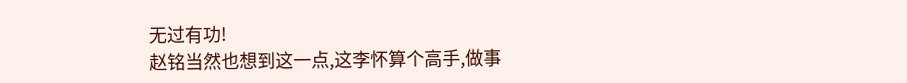无过有功!
赵铭当然也想到这一点,这李怀算个高手,做事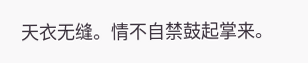天衣无缝。情不自禁鼓起掌来。